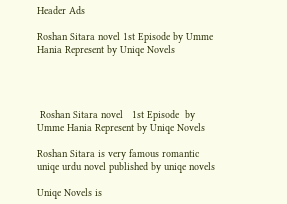Header Ads

Roshan Sitara novel 1st Episode by Umme Hania Represent by Uniqe Novels




 Roshan Sitara novel   1st Episode  by Umme Hania Represent by Uniqe Novels

Roshan Sitara is very famous romantic uniqe urdu novel published by uniqe novels

Uniqe Novels is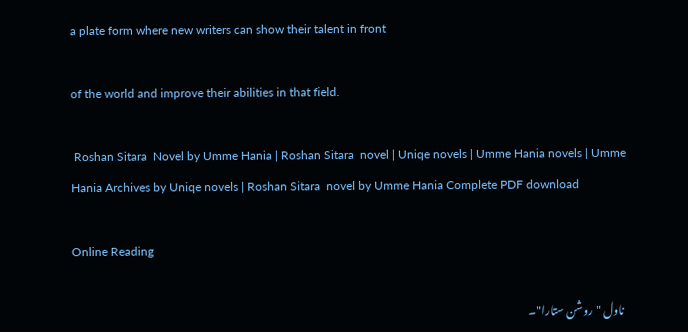a plate form where new writers can show their talent in front

of the world and improve their abilities in that field.

 Roshan Sitara  Novel by Umme Hania | Roshan Sitara  novel | Uniqe novels | Umme Hania novels | Umme Hania Archives by Uniqe novels | Roshan Sitara  novel by Umme Hania Complete PDF download

Online Reading

 ناول "روشن ستارا"۔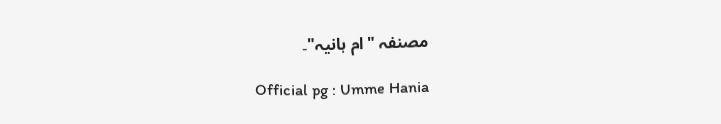مصنفہ "ام ہانیہ"۔

Official pg : Umme Hania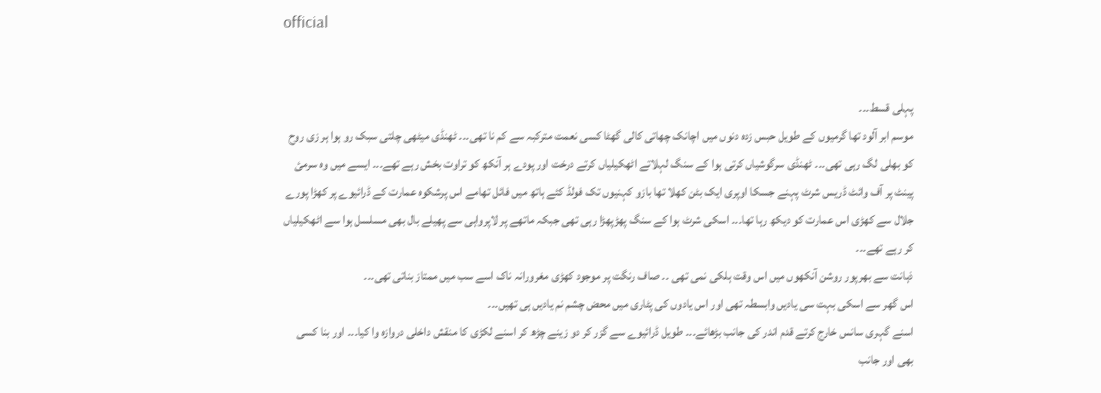official


پہلی قسط۔۔۔
موسم ابر آلود تھا گرمیوں کے طویل حبس زدہ دنوں میں اچانک چھاتی کالی گھٹا کسی نعمت مترکبہ سے کم نا تھی۔۔۔ ٹھنڈی میٹھی چلتی سبک رو ہوا ہر زی روح کو بھلی لگ رہی تھی۔۔۔ ٹھنڈی سرگوشیاں کرتی ہوا کے سنگ لہلاتے اٹھکیلیاں کرتے درخت اور پودے ہر آنکھ کو تراوت بخش رہے تھے۔۔۔ ایسے میں وہ سرمئ پینٹ پر آف وائٹ ڈریس شرٹ پہنے جسکا اوپری ایک بٹن کھلا تھا بازو کہنیوں تک فولڈ کئے ہاتھ میں فائل تھامے اس پرشکوہ عمارت کے ڈرائیوے پر کھڑا پورے جلال سے کھڑی اس عمارت کو دیکھ رہا تھا۔۔۔ اسکی شرٹ ہوا کے سنگ پھڑپھڑا رہی تھی جبکہ ماتھے پر لاپرواہی سے پھیلے بال بھی مسلسل ہوا سے اٹھکیلیاں کر رہے تھے۔۔۔
ذہانت سے بھرپور روشن آنکھوں میں اس وقت ہلکی نمی تھی ۔۔ صاف رنگت پر موجود کھڑی مغرورانہ ناک اسے سب میں ممتاز بناتی تھی۔۔۔
اس گھر سے اسکی بہت سی یادیں وابسطہ تھی اور اس یادوں کی پٹاری میں محض چشم نم یادیں ہی تھیں۔۔۔
اسنے گہری سانس خارج کرتے قدم اندر کی جانب بڑھائے۔۔۔ طویل ڈرائیوے سے گزر کر دو زینے چڑھ کر اسنے لکڑی کا منقش داخلی دروازہ وا کیا۔۔۔ اور بنا کسی بھی اور جانب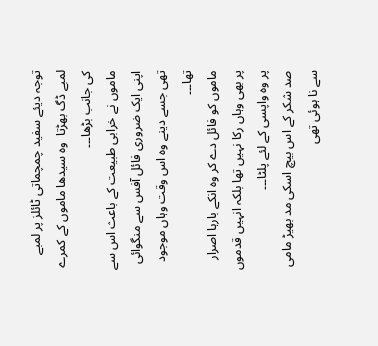توجہ دیئے سفید چمچماتی ٹائلز پر لمبے لمبے ڈگ بھڑتا  وہ سیدھا ماموں کے کمرے کی جانب بڑھا۔۔۔
ماموں نے خرابی طبیعت کے باعث اس سے اپنی ایک ضروری فائل آفس سے منگوائی تھی جسے دینے وہ اس وقت وہاں موجود تھا۔۔۔
ماموں کو فائل دے کر وہ انکے بارہا اصرار پر بھی وہاں رکا نہیں تھا بلکہ انہیں قدموں پر وہ واپسی کے لئے پلٹا۔۔۔
صد شکر کے اس بیچ اسکی مد بھیڑ مامی سے نا ہوئی تھی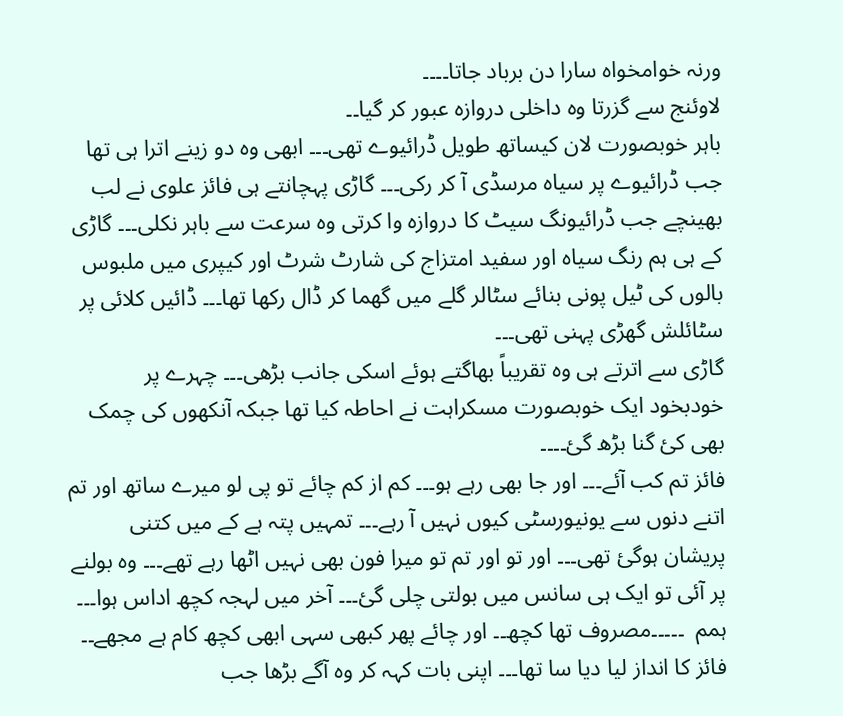ورنہ خوامخواہ سارا دن برباد جاتا۔۔۔۔
لاوئنج سے گزرتا وہ داخلی دروازہ عبور کر گیا۔۔
باہر خوبصورت لان کیساتھ طویل ڈرائیوے تھی۔۔۔ ابھی وہ دو زینے اترا ہی تھا جب ڈرائیوے پر سیاہ مرسڈی آ کر رکی۔۔۔ گاڑی پہچانتے ہی فائز علوی نے لب بھینچے جب ڈرائیونگ سیٹ کا دروازہ وا کرتی وہ سرعت سے باہر نکلی۔۔۔ گاڑی کے ہی ہم رنگ سیاہ اور سفید امتزاج کی شارٹ شرٹ اور کیپری میں ملبوس بالوں کی ٹیل پونی بنائے سٹالر گلے میں گھما کر ڈال رکھا تھا۔۔۔ ڈائیں کلائی پر سٹائلش گھڑی پہنی تھی۔۔۔
گاڑی سے اترتے ہی وہ تقریباً بھاگتے ہوئے اسکی جانب بڑھی۔۔۔ چہرے پر خودبخود ایک خوبصورت مسکراہت نے احاطہ کیا تھا جبکہ آنکھوں کی چمک بھی کئ گنا بڑھ گئ۔۔۔۔
فائز تم کب آئے۔۔۔ اور جا بھی رہے ہو۔۔۔ کم از کم چائے تو پی لو میرے ساتھ اور تم اتنے دنوں سے یونیورسٹی کیوں نہیں آ رہے۔۔۔ تمہیں پتہ ہے کے میں کتنی پریشان ہوگئ تھی۔۔۔ اور تو اور تم تو میرا فون بھی نہیں اٹھا رہے تھے۔۔۔ وہ بولنے پر آئی تو ایک ہی سانس میں بولتی چلی گئ۔۔۔ آخر میں لہجہ کچھ اداس ہوا۔۔۔
ہمم  ۔۔۔۔۔مصروف تھا کچھ۔۔ اور چائے پھر کبھی سہی ابھی کچھ کام ہے مجھے۔۔ فائز کا انداز لیا دیا سا تھا۔۔۔ اپنی بات کہہ کر وہ آگے بڑھا جب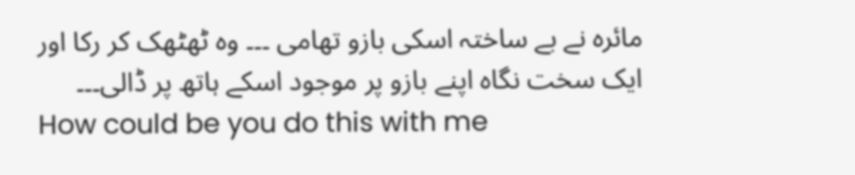مائرہ نے بے ساختہ اسکی بازو تھامی ۔۔۔ وہ ٹھٹھک کر رکا اور ایک سخت نگاہ اپنے بازو پر موجود اسکے ہاتھ پر ڈالی۔۔۔
How could be you do this with me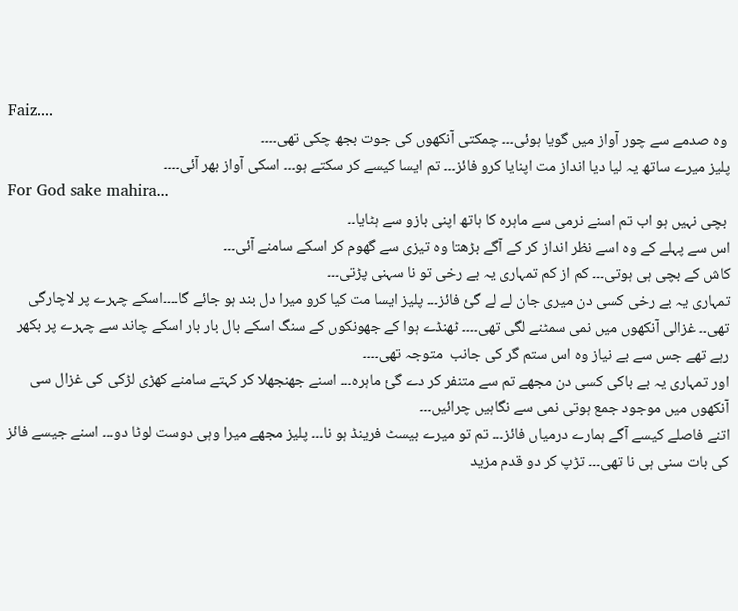Faiz....
 وہ صدمے سے چور آواز میں گویا ہوئی۔۔۔ چمکتی آنکھوں کی جوت بجھ چکی تھی۔۔۔۔
پلیز میرے ساتھ یہ لیا دیا انداز مت اپنایا کرو فائز۔۔۔ تم ایسا کیسے کر سکتے ہو۔۔۔ اسکی آواز بھر آئی۔۔۔۔
For God sake mahira...
 بچی نہیں ہو اب تم اسنے نرمی سے ماہرہ کا ہاتھ اپنی بازو سے ہٹایا۔۔
اس سے پہلے کے وہ اسے نظر انداز کر کے آگے بڑھتا وہ تیزی سے گھوم کر اسکے سامنے آئی۔۔۔
کاش کے بچی ہی ہوتی۔۔۔ کم از کم تمہاری یہ بے رخی تو نا سہنی پڑتی۔۔۔
تمہاری یہ بے رخی کسی دن میری جان لے لے گئ فائز۔۔۔ پلیز ایسا مت کیا کرو میرا دل بند ہو جائے گا۔۔۔۔اسکے چہرے پر لاچارگی تھی۔۔ غزالی آنکھوں میں نمی سمٹنے لگی تھی۔۔۔۔ ٹھنڈے ہوا کے جھونکوں کے سنگ اسکے بال بار بار اسکے چاند سے چہرے پر بکھر رہے تھے جس سے بے نیاز وہ اس ستم گر کی جانب  متوجہ تھی۔۔۔۔
اور تمہاری یہ بے باکی کسی دن مجھے تم سے متنفر کر دے گئ ماہرہ۔۔۔ اسنے جھنجھلا کر کہتے سامنے کھڑی لڑکی کی غزال سی آنکھوں میں موجود جمع ہوتی نمی سے نگاہیں چرائیں۔۔۔
اتنے فاصلے کیسے آگے ہمارے درمیاں فائز۔۔۔ تم تو میرے بیسٹ فرینڈ ہو نا۔۔۔ پلیز مجھے میرا وہی دوست لوٹا دو۔۔۔ اسنے جیسے فائز کی بات سنی ہی نا تھی۔۔۔ تڑپ کر دو قدم مزید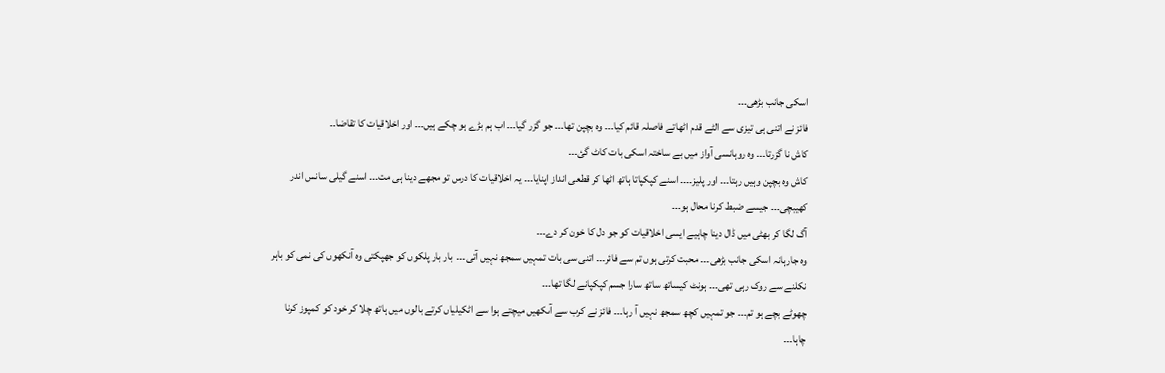اسکی جانب بڑھی۔۔۔
فائز نے اتنی ہی تیزی سے الٹے قدم اٹھاتے فاصلہ قائم کیا۔۔۔ وہ بچپن تھا۔۔۔ جو گزر گیا۔۔۔ اب ہم بڑے ہو چکے ہیں۔۔۔ اور اخلاقیات کا تقاضا۔۔
کاش نا گزرتا۔۔۔ وہ روہانسی آواز میں بے ساختہ اسکی بات کاٹ گئ۔۔۔
کاش وہ بچپن وہیں رہتا۔۔۔ اور پلیز۔۔۔۔ اسنے کپکپاتا ہاتھ اٹھا کر قطعی انداز اپنایا۔۔۔ یہ اخلاقیات کا درس تو مجھے دینا ہی مت۔۔۔ اسنے گیلی سانس اندر کھیبچی۔۔۔ جیسے ضبط کرنا محال ہو۔۔۔
آگ لگا کر بھٹی میں ڈال دینا چاہیے ایسی اخلاقیات کو جو دل کا خون کر دے۔۔۔
وہ جارہانہ اسکی جانب بڑھی۔۔۔ محبت کرتی ہوں تم سے فائر۔۔۔ اتنی سی بات تمہیں سمجھ نہیں آتی۔۔۔  بار بار پلکوں کو جھپکتی وہ آنکھوں کی نمی کو باہر نکلنے سے روک رہی تھی۔۔۔ ہونٹ کیساتھ ساتھ سارا جسم کپکپانے لگا تھا۔۔۔
چھوٹے بچے ہو تم۔۔۔ جو تمہیں کچھ سمجھ نہیں آ رہا۔۔۔ فائز نے کرب سے آںکھیں میچتے ہوا سے اٹکیلیاں کرتے بالوں میں ہاتھ چلا کر خود کو کمپوز کرنا چاہا۔۔۔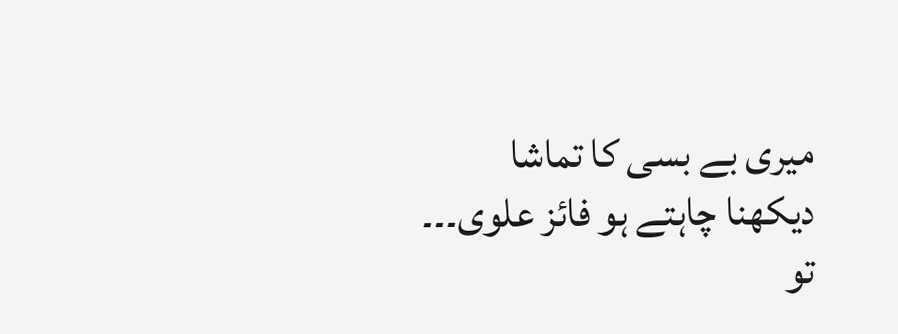میری بے بسی کا تماشا دیکھنا چاہتے ہو فائز علوی۔۔۔ تو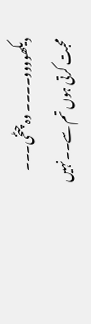دیکھوووو۔۔۔۔ وہ چٹخی۔۔۔
محبت کرتی ہوں تم سے۔۔ نہیں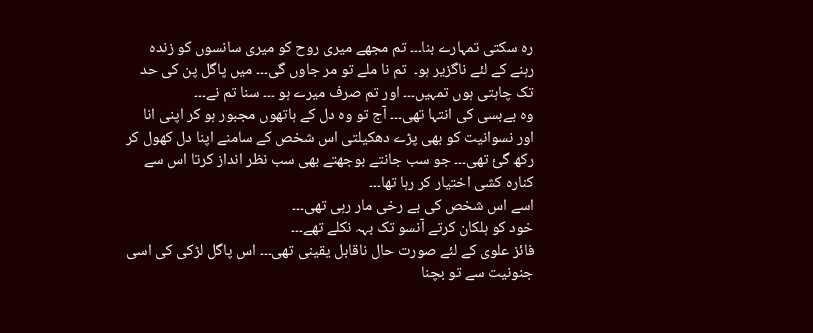رہ سکتی تمہارے بنا۔۔۔ تم مجھے میری روح کو میری سانسوں کو زندہ رہنے کے لئے ناگزیر ہو۔  تم نا ملے تو مر جاوں گی۔۔۔ میں پاگل پن کی حد تک چاہتی ہوں تمہیں۔۔۔ اور تم صرف میرے ہو ۔۔۔ سنا تم نے۔۔۔
وہ بےبسی کی انتہا تھی۔۔۔ آج تو وہ دل کے ہاتھوں مجبور ہو کر اپنی انا اور نسوانیت کو بھی پڑے دھکیلتی اس شخص کے سامنے اپنا دل کھول کر رکھ گئ تھی۔۔۔ جو سب جانتے بوجھتے بھی سب نظر انداز کرتا اس سے کنارہ کشی اختیار کر رہا تھا۔۔۔
اسے اس شخص کی بے رخی مار رہی تھی۔۔۔
خود کو ہلکان کرتے آنسو تک بہہ نکلے تھے۔۔۔
فائز علوی کے لئے صورت حال ناقابل یقینی تھی۔۔۔ اس پاگل لڑکی کی اسی جنونیت سے تو بچنا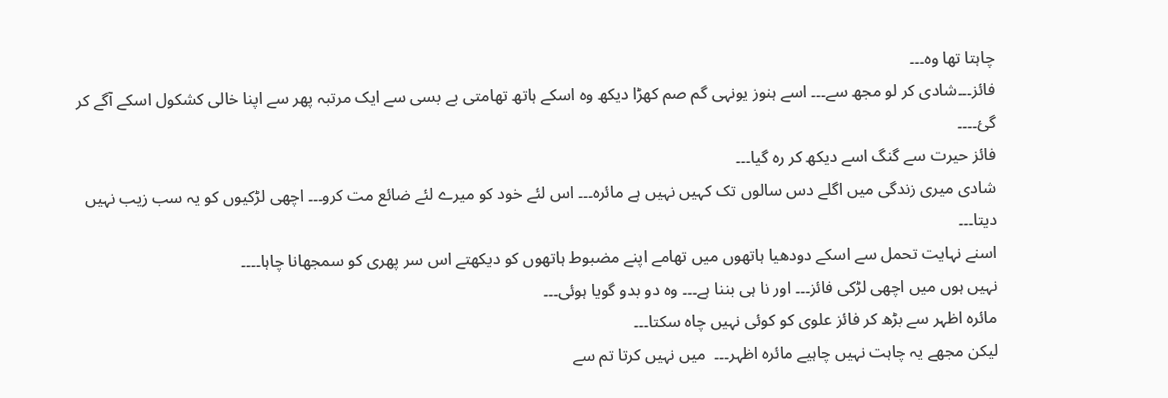چاہتا تھا وہ۔۔۔
فائز۔۔۔شادی کر لو مجھ سے۔۔۔ اسے ہنوز یونہی گم صم کھڑا دیکھ وہ اسکے ہاتھ تھامتی بے بسی سے ایک مرتبہ پھر سے اپنا خالی کشکول اسکے آگے کر گئ۔۔۔۔
فائز حیرت سے گنگ اسے دیکھ کر رہ گیا۔۔۔
شادی میری زندگی میں اگلے دس سالوں تک کہیں نہیں ہے مائرہ۔۔۔ اس لئے خود کو میرے لئے ضائع مت کرو۔۔۔ اچھی لڑکیوں کو یہ سب زیب نہیں دیتا۔۔۔
اسنے نہایت تحمل سے اسکے دودھیا ہاتھوں میں تھامے اپنے مضبوط ہاتھوں کو دیکھتے اس سر پھری کو سمجھانا چاہا۔۔۔۔
نہیں ہوں میں اچھی لڑکی فائز۔۔۔ اور نا ہی بننا ہے۔۔۔ وہ دو بدو گویا ہوئی۔۔۔
مائرہ اظہر سے بڑھ کر فائز علوی کو کوئی نہیں چاہ سکتا۔۔۔
لیکن مجھے یہ چاہت نہیں چاہیے مائرہ اظہر۔۔۔  میں نہیں کرتا تم سے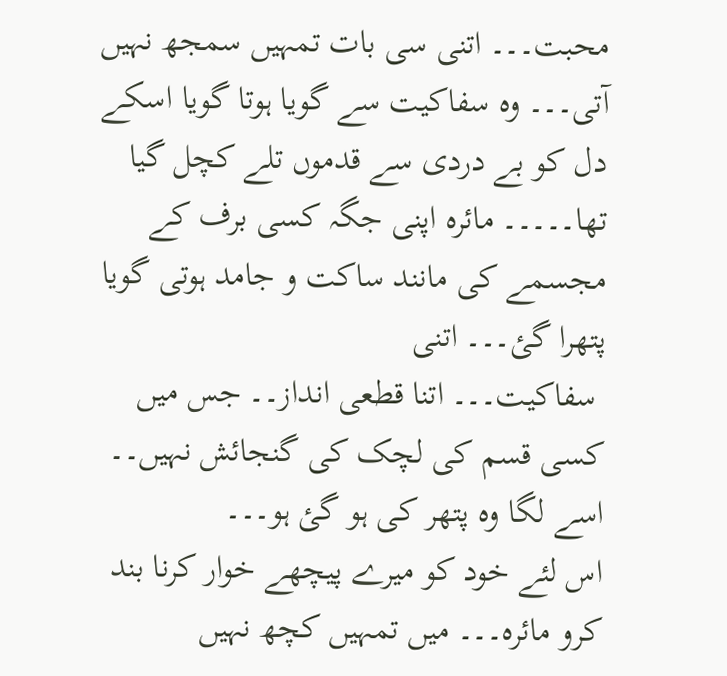محبت۔۔۔ اتنی سی بات تمہیں سمجھ نہیں آتی۔۔۔ وہ سفاکیت سے گویا ہوتا گویا اسکے دل کو بے دردی سے قدموں تلے کچل گیا تھا۔۔۔۔۔ مائرہ اپنی جگہ کسی برف کے مجسمے کی مانند ساکت و جامد ہوتی گویا پتھرا گئ۔۔۔ اتنی
 سفاکیت۔۔۔ اتنا قطعی انداز۔۔ جس میں کسی قسم کی لچک کی گنجائش نہیں۔۔ اسے لگا وہ پتھر کی ہو گئ ہو۔۔۔
اس لئے خود کو میرے پیچھے خوار کرنا بند کرو مائرہ۔۔۔ میں تمہیں کچھ نہیں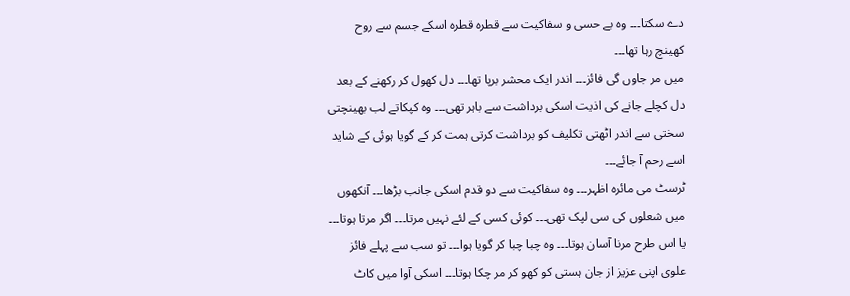دے سکتا۔۔۔ وہ بے حسی و سفاکیت سے قطرہ قطرہ اسکے جسم سے روح کھینچ رہا تھا۔۔۔
میں مر جاوں گی فائز۔۔۔ اندر ایک محشر برپا تھا۔۔۔ دل کھول کر رکھنے کے بعد دل کچلے جانے کی اذیت اسکی برداشت سے باہر تھی۔۔۔ وہ کپکاتے لب بھینچتی سختی سے اندر اٹھتی تکلیف کو برداشت کرتی ہمت کر کے گویا ہوئی کے شاید اسے رحم آ جائے۔۔۔
ٹرسٹ می مائرہ اظہر۔۔۔ وہ سفاکیت سے دو قدم اسکی جانب بڑھا۔۔۔ آنکھوں میں شعلوں کی سی لپک تھی۔۔۔ کوئی کسی کے لئے نہیں مرتا۔۔۔ اگر مرتا ہوتا۔۔۔ یا اس طرح مرنا آسان ہوتا۔۔۔ وہ چبا چبا کر گویا ہوا۔۔۔ تو سب سے پہلے فائز علوی اپنی عزیز از جان ہستی کو کھو کر مر چکا ہوتا۔۔۔ اسکی آوا میں کاٹ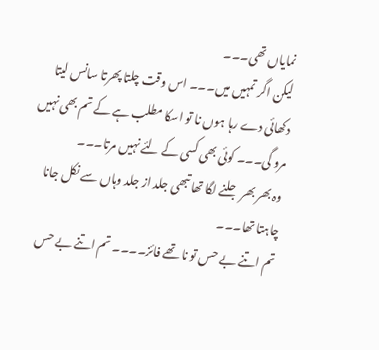نمایاں تھی۔۔۔
لیکن اگر تمہیں میں۔۔۔ اس وقت چلتا پھرتا سانس لیتا دکھائی دے رہا ہوں نا تو اسکا مطلب ہے کے تم بھی نہیں مرو گی۔۔۔ کوئی بھی کسی کے لئے نہیں مرتا۔۔۔
وہ بھر بھر جلنے لگا تھا تبھی جلد از جلد وہاں سے نکل جانا چاہتا تھا۔۔۔
تم اتنے بے حس تو نا تھے فائز۔۔۔۔ تم اتنے بے حس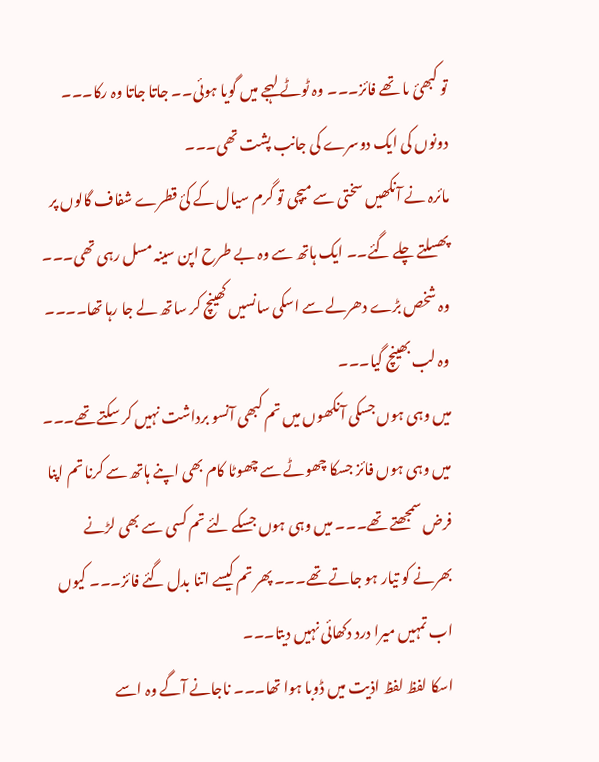تو کبھئ ںا تھے فائز۔۔۔ وہ ٹوٹے لہجے میں گویا ہوئی۔۔ جاتا جاتا وہ رکا۔۔۔ دونوں کی ایک دوسرے کی جانب پشت تھی۔۔۔
مائرہ نے آنکھیں سختی سے میچی تو گرم سیال کے کئ قطرے شفاف گالوں پر پھسلتے چلے گئے۔۔ ایک ہاتھ سے وہ بے طرح اپن سینہ مسل رہی تھی۔۔۔ وہ شخص بڑے دھرلے سے اسکی سانسیں کھینچ کر ساتھ لے جا رہا تھا۔۔۔۔
وہ لب بھینچ گیا۔۔۔
میں وہی ہوں جسکی آنکھوں میں تم کبھی آنسو برداشت نہیں کر سکتے تھے۔۔۔ میں وہی ہوں فائز جسکا چھوٹے سے چھوٹا کام بھی اپنے ہاتھ سے کرنا تم اپنا فرض سمجھتے تھے۔۔۔ میں وہی ہوں جسکے لئے تم کسی سے بھی لڑنے بھرنے کو تیار ہو جاتے تھے۔۔۔ پھر تم کیسے اتنا بدل گئے فائز۔۔۔ کیوں اب تمہیں میرا درد دکھائی نہیں دیتا۔۔۔
اسکا لفظ لفظ اذیت میں ڈوبا ہوا تھا۔۔۔ ناجانے آگے وہ اسے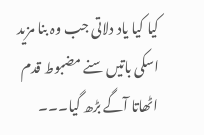کیا کیا یاد دلاتی جب وہ بنا مزید اسکی باتیں سنے مضبوط قدم اٹھاتا آگے بڑھ گیا۔۔۔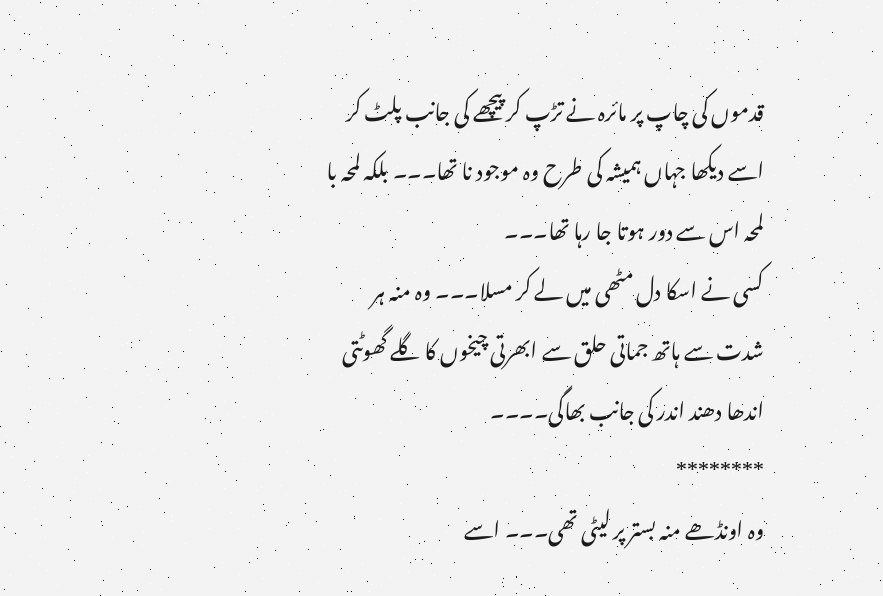قدموں کی چاپ پر مائرہ نے تڑپ کر پیچھے کی جانب پلٹ کر اسے دیکھا جہاں ہمیشہ کی طرح وہ موجود نا تھا۔۔۔ بلکہ لمحہ با لمحہ اس سے دور ہوتا جا رہا تھا۔۔۔
کسی نے اسکا دل مٹھی میں لے کر مسلا۔۔۔ وہ منہ ہر شدت سے ہاتھ جماتی حلق سے ابھرتی چیخوں کا گلے گھوٹتی اندھا دھند اندر کی جانب بھاگی۔۔۔۔
********
وہ اونڈھے منہ بستر پر لیٹی تھی۔۔۔ اسے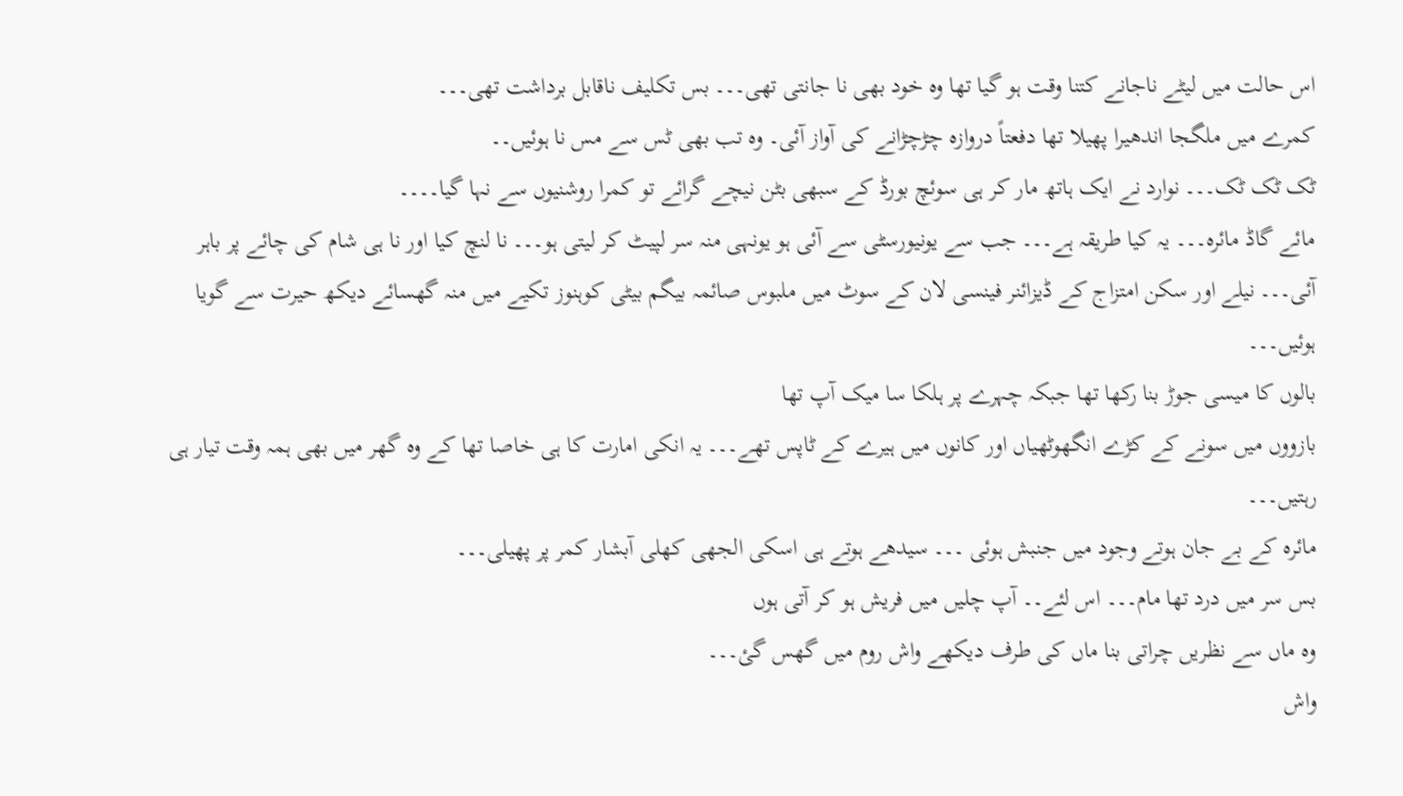اس حالت میں لیٹے ناجانے کتنا وقت ہو گیا تھا وہ خود بھی نا جانتی تھی۔۔۔ بس تکلیف ناقابل برداشت تھی۔۔۔
کمرے میں ملگجا اندھیرا پھیلا تھا دفعتاً دروازہ چڑچڑانے کی آواز آئی۔ وہ تب بھی ٹس سے مس نا ہوئیں۔۔
ٹک ٹک ٹک۔۔۔ نوارد نے ایک ہاتھ مار کر ہی سوئچ بورڈ کے سبھی بٹن نیچے گرائے تو کمرا روشنیوں سے نہا گیا۔۔۔۔
مائے گاڈ مائرہ۔۔۔ یہ کیا طریقہ ہے۔۔۔ جب سے یونیورسٹی سے آئی ہو یونہی منہ سر لپیٹ کر لیتی ہو۔۔۔ نا لنچ کیا اور نا ہی شام کی چائے پر باہر آئی۔۔۔ نیلے اور سکن امتزاج کے ڈیزائنر فینسی لان کے سوٹ میں ملبوس صائمہ بیگم بیٹی کوہنوز تکیے میں منہ گھسائے دیکھ حیرت سے گویا ہوئیں۔۔۔
بالوں کا میسی جوڑ بنا رکھا تھا جبکہ چہرے پر ہلکا سا میک آپ تھا
بازووں میں سونے کے کڑے انگھوٹھیاں اور کانوں میں ہیرے کے ٹاپس تھے۔۔۔ یہ انکی امارت کا ہی خاصا تھا کے وہ گھر میں بھی ہمہ وقت تیار ہی رہتیں۔۔۔
مائرہ کے بے جان ہوتے وجود میں جنبش ہوئی ۔۔۔ سیدھے ہوتے ہی اسکی الجھی کھلی آبشار کمر پر پھیلی۔۔۔
بس سر میں درد تھا مام۔۔۔ اس لئے۔۔ آپ چلیں میں فریش ہو کر آتی ہوں
وہ ماں سے نظریں چراتی بنا ماں کی طرف دیکھے واش روم میں گھس گئ۔۔۔
واش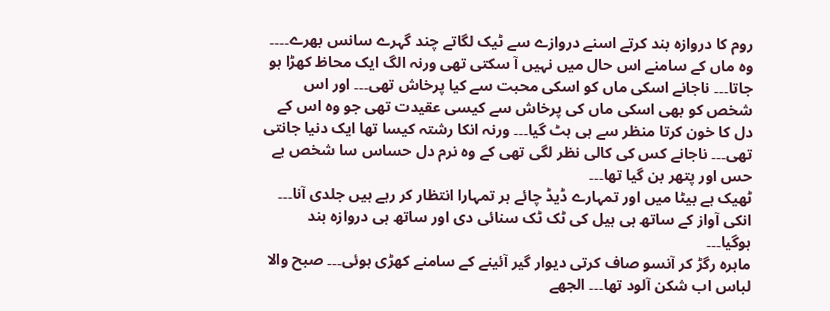روم کا دروازہ بند کرتے اسنے دروازے سے ٹیک لگاتے چند گہرے سانس بھرے۔۔۔۔ وہ ماں کے سامنے اس حال میں نہیں آ سکتی تھی ورنہ الگ ایک محاظ کھڑا ہو جاتا۔۔۔ ناجانے اسکی ماں کو اسکی محبت سے کیا پرخاش تھی۔۔۔ اور اس شخص کو بھی اسکی ماں کی پرخاش سے کیسی عقیدت تھی جو وہ اس کے دل کا خون کرتا منظر سے ہی ہٹ گیا۔۔۔ ورنہ انکا رشتہ کیسا تھا ایک دنیا جانتی تھی۔۔۔ ناجانے کس کی کالی نظر لگی تھی کے وہ نرم دل حساس سا شخص بے حس اور پتھر بن گیا تھا۔۔۔
ٹھیک ہے بیٹا میں اور تمہارے ڈیڈ چائے ہر تمہارا انتظار کر رہے ہیں جلدی آنا۔۔۔ انکی آواز کے ساتھ ہی ہیل کی ٹک ٹک سنائی دی اور ساتھ ہی دروازہ بند ہوگیا۔۔۔
ماہرہ رگڑ کر آنسو صاف کرتی دیوار گیر آئینے کے سامنے کھڑی ہوئی۔۔۔ صبح والا لباس اب شکن آلود تھا۔۔۔ الجھے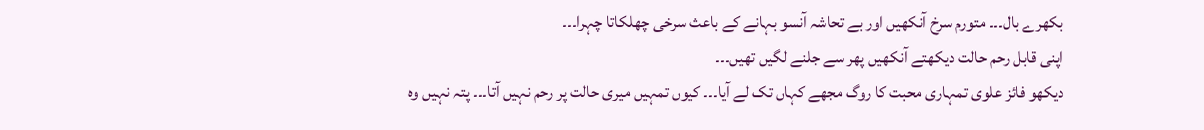بکھرے بال۔۔۔ متورم سرخ آنکھیں اور بے تحاشہ آنسو بہانے کے باعث سرخی چھلکاتا چہرا۔۔۔
اپنی قابل رحم حالت دیکھتے آنکھیں پھر سے جلنے لگیں تھیں۔۔۔
دیکھو فائز علوی تمہاری محبت کا روگ مجھے کہاں تک لے آیا۔۔۔ کیوں تمہیں میری حالت پر رحم نہیں آتا۔۔۔ پتہ نہیں وہ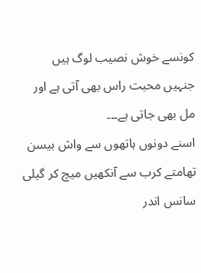کونسے خوش نصیب لوگ ہیں جنہیں محبت راس بھی آتی ہے اور مل بھی جاتی ہے۔۔۔
اسنے دونوں ہاتھوں سے واش بیسن تھامتے کرب سے آنکھیں میچ کر گیلی سانس اندر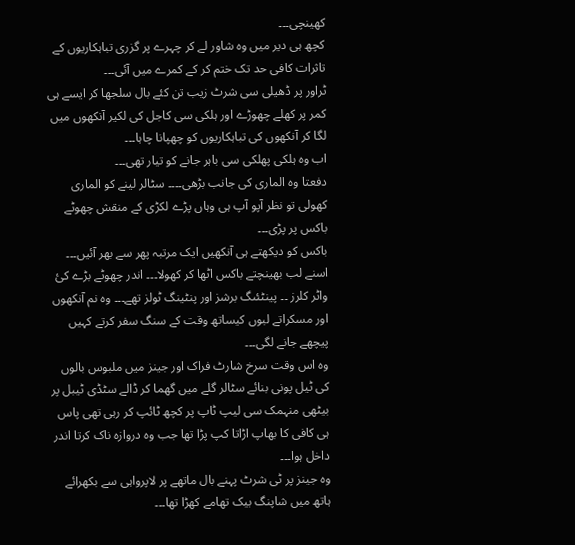کھینچی۔۔۔
کچھ ہی دیر میں وہ شاور لے کر چہرے پر گزری تباہکاریوں کے تاثرات کافی حد تک ختم کر کے کمرے میں آئی۔۔۔
ٹراور پر ڈھیلی سی شرٹ زیب تن کئے بال سلجھا کر ایسے ہی کمر پر کھلے چھوڑے اور ہلکی سی کاجل کی لکیر آنکھوں میں لگا کر آنکھوں کی تباہکاریوں کو چھپانا چاہا۔۔۔
اب وہ ہلکی پھلکی سی باہر جانے کو تیار تھی۔۔۔
دفعتا وہ الماری کی جانب بڑھی۔۔۔۔ سٹالر لینے کو الماری کھولی تو نظر آپو آپ ہی وہاں پڑے لکڑی کے منقش چھوٹے باکس پر پڑی۔۔۔
باکس کو دیکھتے ہی آنکھیں ایک مرتبہ پھر سے بھر آئیں۔۔۔
اسنے لب بھینچتے باکس اٹھا کر کھولا۔۔۔ اندر چھوٹے بڑے کئ واٹر کلرز ۔۔ پینٹئںگ برشز اور پنٹینگ ٹولز تھے۔۔۔ وہ نم آنکھوں اور مسکراتے لبوں کیساتھ وقت کے سنگ سفر کرتے کہیں پیچھے جانے لگی۔۔۔
وہ اس وقت سرخ شارٹ فراک اور جینز میں ملبوس بالوں کی ٹیل پونی بنائے سٹالر گلے میں گھما کر ڈالے سٹڈی ٹیبل پر بیٹھی منہمک سی لیپ ٹاپ پر کچھ ٹائپ کر رہی تھی پاس ہی کافی کا بھاپ اڑاتا کپ پڑا تھا جب وہ دروازہ ناک کرتا اندر داخل ہوا۔۔۔
وہ جینز پر ٹی شرٹ پہنے بال ماتھے پر لاپرواہی سے بکھرائے ہاتھ میں شاپنگ بیک تھامے کھڑا تھا۔۔۔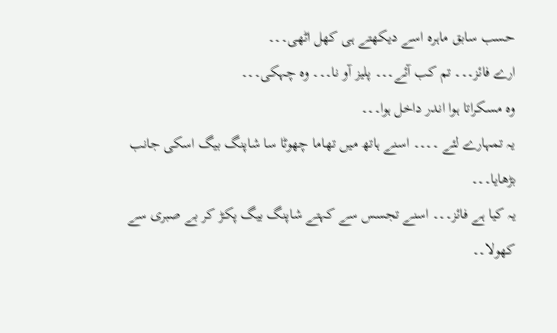حسب سابق ماہرہ اسے دیکھتے ہی کھل اٹھی۔۔۔
ارے فائز۔۔۔ تم کب آئے۔۔۔ پلیز آو نا۔۔۔ وہ چہکی۔۔۔
وہ مسکراتا ہوا اندر داخل ہوا۔۔۔
یہ تمہارے لئے ۔۔۔۔ اسنے ہاتھ میں تھاما چھوٹا سا شاپنگ بیگ اسکی جانب بڑھایا۔۔۔
یہ کیا ہے فائز۔۔۔ اسنے تجسس سے کہتے شاپنگ بیگ پکڑ کر بے صبری سے کھولا۔۔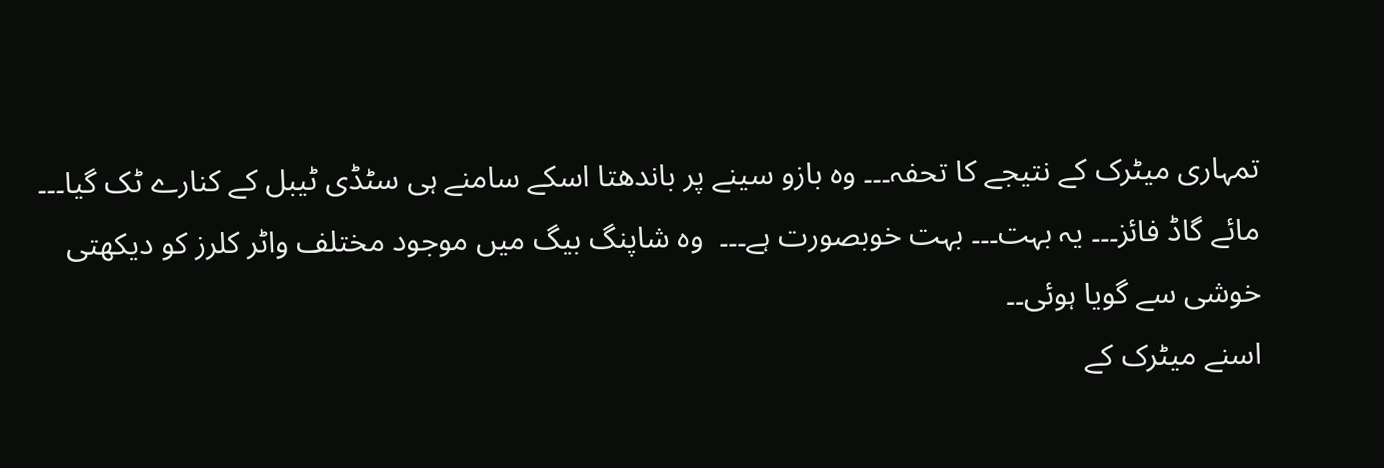تمہاری میٹرک کے نتیجے کا تحفہ۔۔۔ وہ بازو سینے پر باندھتا اسکے سامنے ہی سٹڈی ٹیبل کے کنارے ٹک گیا۔۔۔
مائے گاڈ فائز۔۔۔ یہ بہت۔۔۔ بہت خوبصورت ہے۔۔۔  وہ شاپنگ بیگ میں موجود مختلف واٹر کلرز کو دیکھتی خوشی سے گویا ہوئی۔۔
اسنے میٹرک کے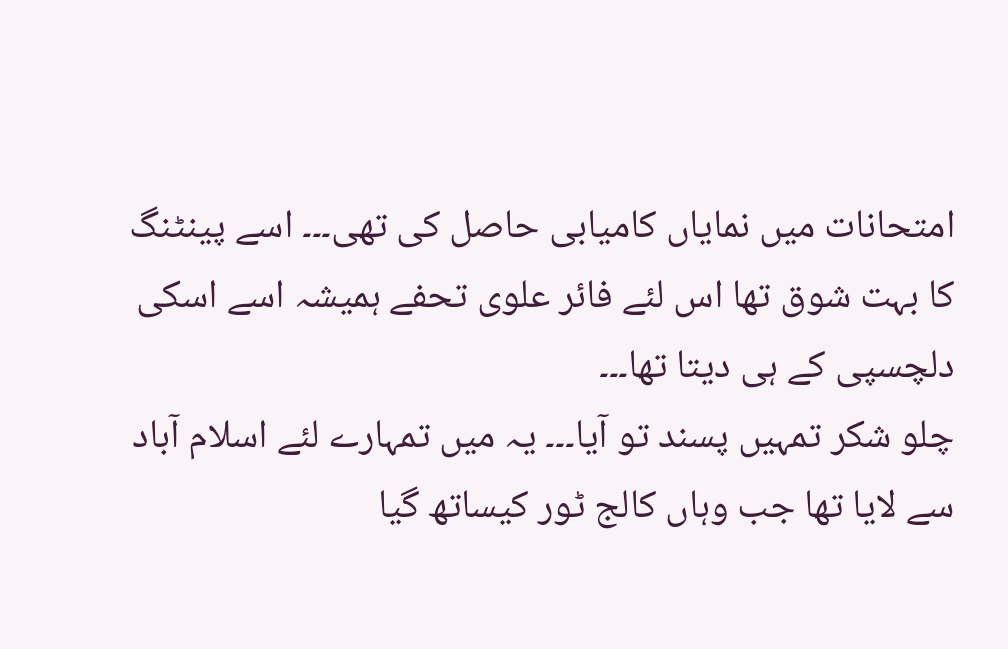امتحانات میں نمایاں کامیابی حاصل کی تھی۔۔۔ اسے پینٹنگ کا بہت شوق تھا اس لئے فائر علوی تحفے ہمیشہ اسے اسکی دلچسپی کے ہی دیتا تھا۔۔۔
چلو شکر تمہیں پسند تو آیا۔۔۔ یہ میں تمہارے لئے اسلام آباد سے لایا تھا جب وہاں کالج ٹور کیساتھ گیا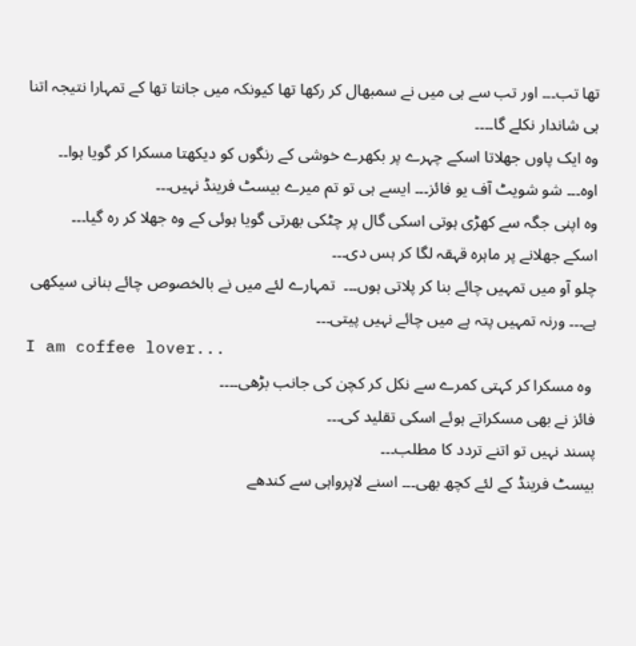تھا تب۔۔۔ اور تب سے ہی میں نے سمبھال کر رکھا تھا کیونکہ میں جانتا تھا کے تمہارا نتیجہ اتنا ہی شاندار نکلے گا۔۔۔۔
وہ ایک پاوں جھلاتا اسکے چہرے پر بکھرے خوشی کے رنگوں کو دیکھتا مسکرا کر گویا ہوا۔۔
اوہ۔۔۔ شو شویٹ آف یو فائز۔۔۔ ایسے ہی تو تم میرے بیسٹ فرینڈ نہیں۔۔۔
وہ اپنی جگہ سے کھڑی ہوتی اسکی گال پر چٹکی بھرتی گویا ہوئی کے وہ جھلا کر رہ گیا۔۔۔
اسکے جھلانے پر ماہرہ قہقہ لگا کر ہس دی۔۔۔
چلو آو میں تمہیں چائے بنا کر پلاتی ہوں۔۔۔  تمہارے لئے میں نے بالخصوص چائے بنانی سیکھی ہے۔۔۔ ورنہ تمہیں پتہ ہے میں چائے نہیں پیتی۔۔۔
I am coffee lover...
 وہ مسکرا کر کہتی کمرے سے نکل کر کچن کی جانب بڑھی۔۔۔۔
فائز نے بھی مسکراتے ہوئے اسکی تقلید کی۔۔۔
پسند نہیں تو اتنے تردد کا مطلب۔۔۔
بیسٹ فرینڈ کے لئے کچھ بھی۔۔۔ اسنے لاپرواہی سے کندھے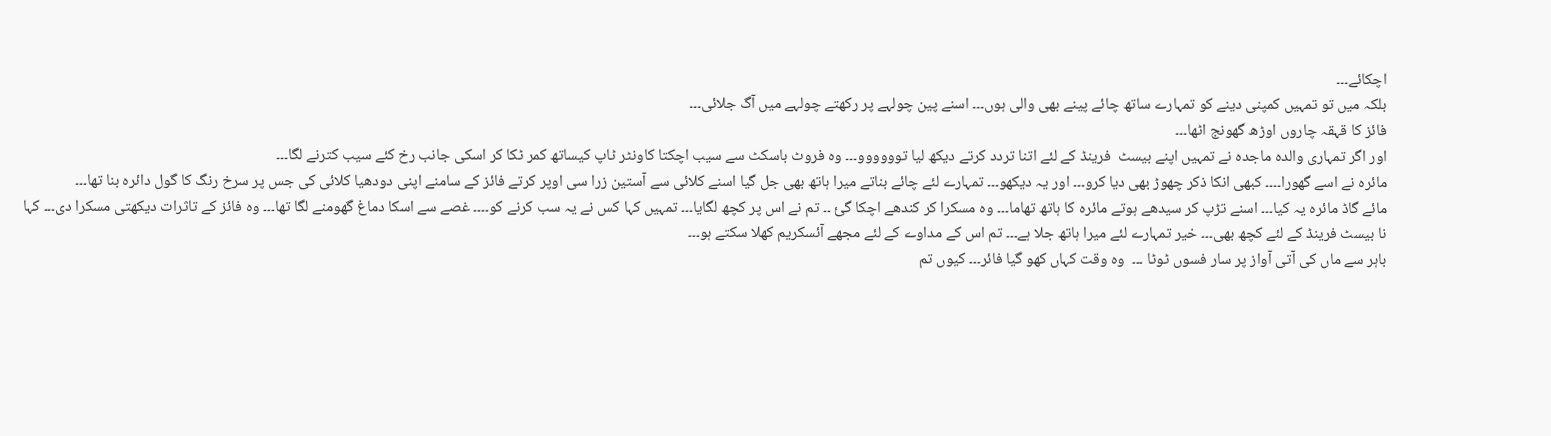اچکائے۔۔۔
بلکہ میں تو تمہیں کمپنی دینے کو تمہارے ساتھ چائے پینے بھی والی ہوں۔۔۔ اسنے پین چولہے پر رکھتے چولہے میں آگ جلائی۔۔۔
فائز کا قہقہ چاروں اوڑھ گھونج اٹھا۔۔۔
اور اگر تمہاری والدہ ماجدہ نے تمہیں اپنے بیسٹ  فرینڈ کے لئے اتنا تردد کرتے دیکھ لیا توووووو۔۔۔ وہ فروٹ باسکٹ سے سیب اچکتا کاونٹر ٹاپ کیساتھ کمر ٹکا کر اسکی جانب رخ کئے سیب کترنے لگا۔۔۔
مائرہ نے اسے گھورا۔۔۔۔ کبھی انکا ذکر چھوڑ بھی دیا کرو۔۔۔ اور یہ دیکھو۔۔۔ تمہارے لئے چائے بناتے میرا ہاتھ بھی جل گیا اسنے کلائی سے آستین زرا سی اوپر کرتے فائز کے سامنے اپنی دودھیا کلائی کی جس پر سرخ رنگ کا گول دائرہ بنا تھا۔۔۔
مائے گاڈ مائرہ یہ کیا۔۔۔ اسنے تڑپ کر سیدھے ہوتے مائرہ کا ہاتھ تھاما۔۔۔ وہ مسکرا کر کندھے اچکا گئ ۔۔ تم نے اس پر کچھ لگایا۔۔۔ تمہیں کہا کس نے یہ سب کرنے کو۔۔۔۔ غصے سے اسکا دماغ گھومنے لگا تھا۔۔۔ وہ فائز کے تاثرات دیکھتی مسکرا دی۔۔۔ کہا نا بیسٹ فرینڈ کے لئے کچھ بھی۔۔۔ خیر تمہارے لئے میرا ہاتھ جلا ہے۔۔۔ تم اس کے مداوے کے لئے مجھے آئسکریم کھلا سکتے ہو۔۔۔
باہر سے ماں کی آتی آواز پر سار فسوں ٹوٹا ۔۔۔  وہ وقت کہاں کھو گیا فائر۔۔۔ کیوں تم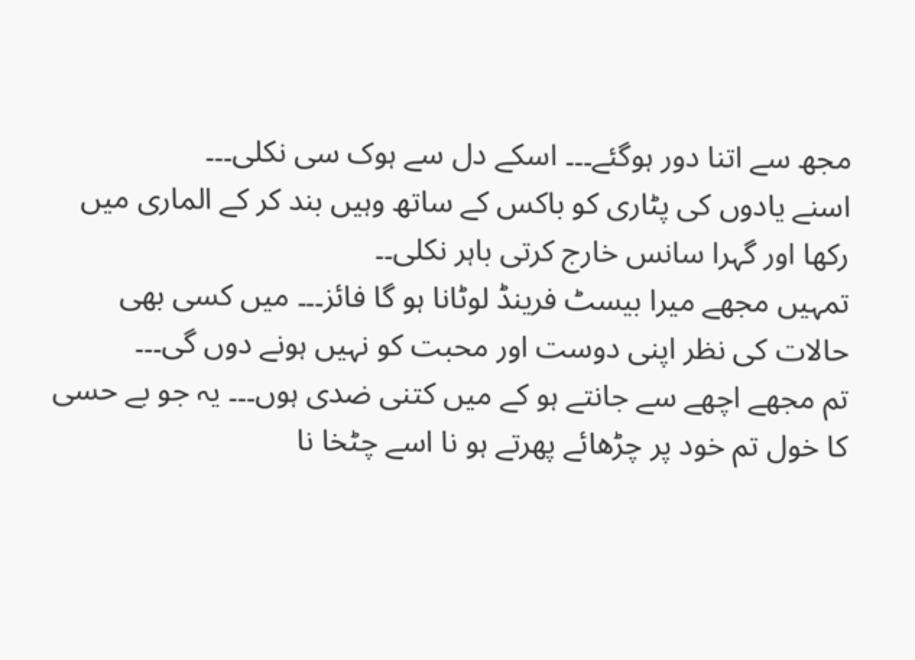مجھ سے اتنا دور ہوگئے۔۔۔ اسکے دل سے ہوک سی نکلی۔۔۔
اسنے یادوں کی پٹاری کو باکس کے ساتھ وہیں بند کر کے الماری میں رکھا اور گہرا سانس خارج کرتی باہر نکلی۔۔
تمہیں مجھے میرا بیسٹ فرینڈ لوٹانا ہو گا فائز۔۔۔ میں کسی بھی حالات کی نظر اپنی دوست اور محبت کو نہیں ہونے دوں گی۔۔۔
تم مجھے اچھے سے جانتے ہو کے میں کتنی ضدی ہوں۔۔۔ یہ جو بے حسی کا خول تم خود پر چڑھائے پھرتے ہو نا اسے چٹخا نا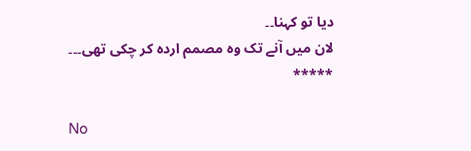دیا تو کہنا۔۔
لان میں آنے تک وہ مصمم اردہ کر چکی تھی۔۔۔
*****

No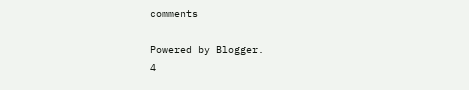comments

Powered by Blogger.
4